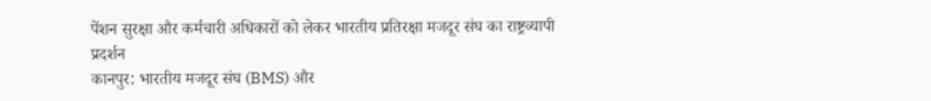पेंशन सुरक्षा और कर्मचारी अधिकारों को लेकर भारतीय प्रतिरक्षा मजदूर संघ का राष्ट्रव्यापी प्रदर्शन
कानपुर: भारतीय मजदूर संघ (BMS) और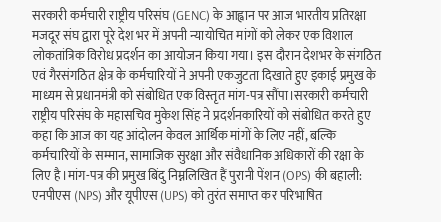सरकारी कर्मचारी राष्ट्रीय परिसंघ (GENC) के आह्वान पर आज भारतीय प्रतिरक्षा मजदूर संघ द्वारा पूरे देश भर में अपनी न्यायोचित मांगों को लेकर एक विशाल लोकतांत्रिक विरोध प्रदर्शन का आयोजन किया गया। इस दौरान देशभर के संगठित एवं गैरसंगठित क्षेत्र के कर्मचारियों ने अपनी एकजुटता दिखाते हुए इकाई प्रमुख के माध्यम से प्रधानमंत्री को संबोधित एक विस्तृत मांग-पत्र सौंपा।सरकारी कर्मचारी राष्ट्रीय परिसंघ के महासचिव मुकेश सिंह ने प्रदर्शनकारियों को संबोधित करते हुए कहा कि आज का यह आंदोलन केवल आर्थिक मांगों के लिए नहीं, बल्कि कर्मचारियों के सम्मान, सामाजिक सुरक्षा और संवैधानिक अधिकारों की रक्षा के लिए है।मांग-पत्र की प्रमुख बिंदु निम्नलिखित हैं पुरानी पेंशन (OPS) की बहाली: एनपीएस (NPS) और यूपीएस (UPS) को तुरंत समाप्त कर परिभाषित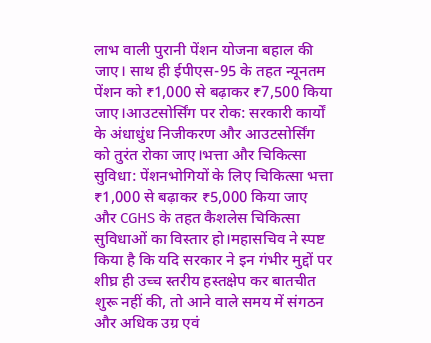लाभ वाली पुरानी पेंशन योजना बहाल की जाए। साथ ही ईपीएस-95 के तहत न्यूनतम पेंशन को ₹1,000 से बढ़ाकर ₹7,500 किया जाए।आउटसोर्सिंग पर रोक: सरकारी कार्यों के अंधाधुंध निजीकरण और आउटसोर्सिंग को तुरंत रोका जाए।भत्ता और चिकित्सा सुविधा: पेंशनभोगियों के लिए चिकित्सा भत्ता ₹1,000 से बढ़ाकर ₹5,000 किया जाए और CGHS के तहत कैशलेस चिकित्सा सुविधाओं का विस्तार हो।महासचिव ने स्पष्ट किया है कि यदि सरकार ने इन गंभीर मुद्दों पर शीघ्र ही उच्च स्तरीय हस्तक्षेप कर बातचीत शुरू नहीं की, तो आने वाले समय में संगठन और अधिक उग्र एवं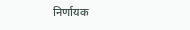निर्णायक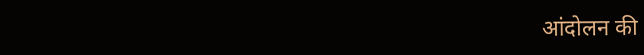आंदोलन की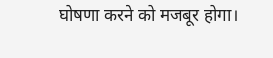घोषणा करने को मजबूर होगा।